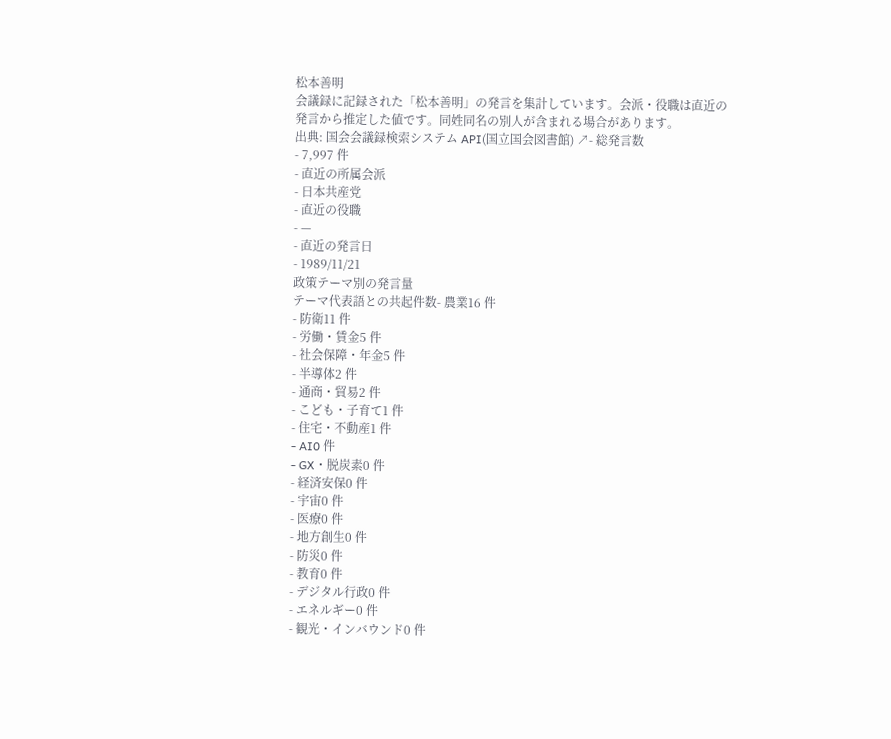松本善明
会議録に記録された「松本善明」の発言を集計しています。会派・役職は直近の発言から推定した値です。同姓同名の別人が含まれる場合があります。
出典: 国会会議録検索システム API(国立国会図書館) ↗- 総発言数
- 7,997 件
- 直近の所属会派
- 日本共産党
- 直近の役職
- —
- 直近の発言日
- 1989/11/21
政策テーマ別の発言量
テーマ代表語との共起件数- 農業16 件
- 防衛11 件
- 労働・賃金5 件
- 社会保障・年金5 件
- 半導体2 件
- 通商・貿易2 件
- こども・子育て1 件
- 住宅・不動産1 件
- AI0 件
- GX・脱炭素0 件
- 経済安保0 件
- 宇宙0 件
- 医療0 件
- 地方創生0 件
- 防災0 件
- 教育0 件
- デジタル行政0 件
- エネルギー0 件
- 観光・インバウンド0 件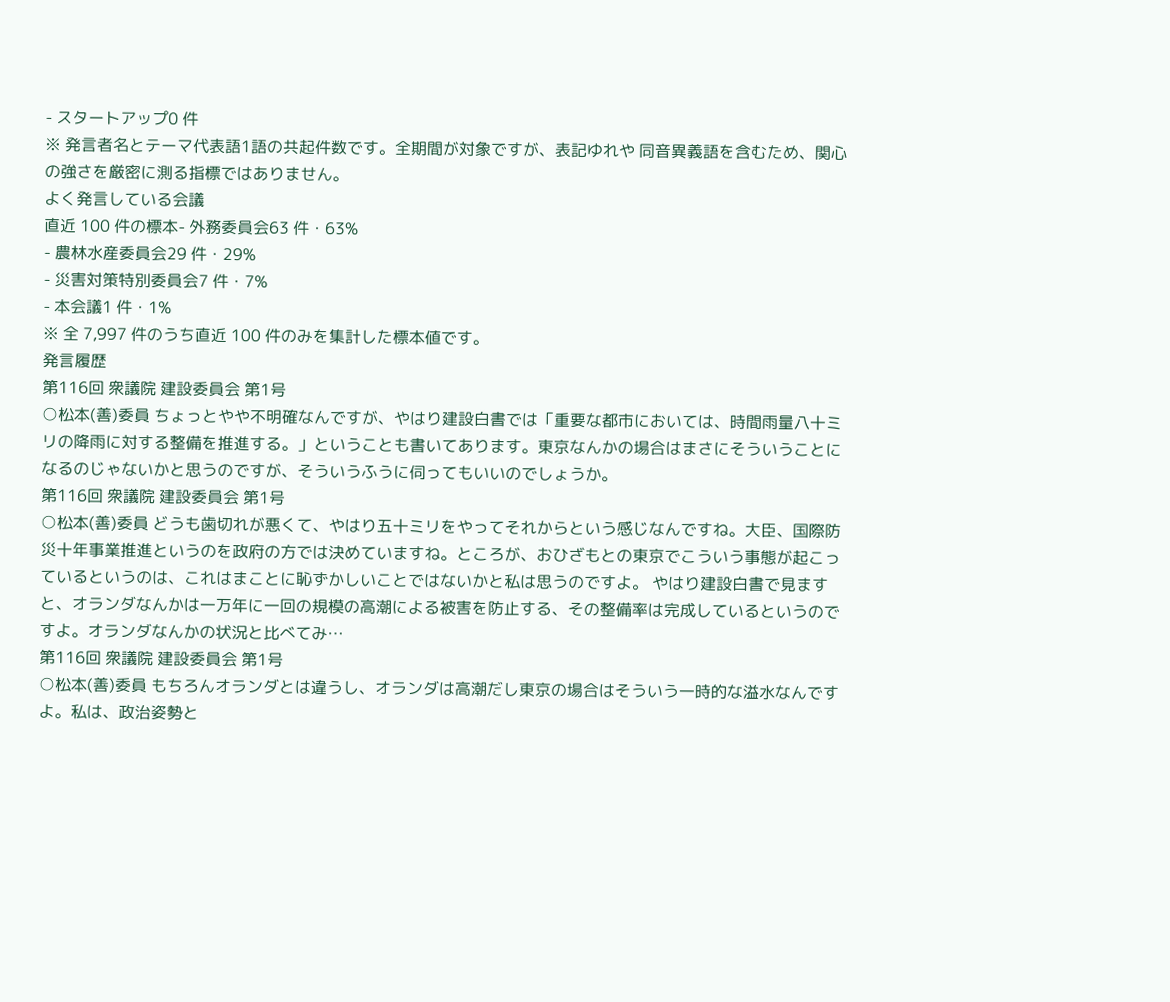- スタートアップ0 件
※ 発言者名とテーマ代表語1語の共起件数です。全期間が対象ですが、表記ゆれや 同音異義語を含むため、関心の強さを厳密に測る指標ではありません。
よく発言している会議
直近 100 件の標本- 外務委員会63 件・63%
- 農林水産委員会29 件・29%
- 災害対策特別委員会7 件・7%
- 本会議1 件・1%
※ 全 7,997 件のうち直近 100 件のみを集計した標本値です。
発言履歴
第116回 衆議院 建設委員会 第1号
○松本(善)委員 ちょっとやや不明確なんですが、やはり建設白書では「重要な都市においては、時間雨量八十ミリの降雨に対する整備を推進する。」ということも書いてあります。東京なんかの場合はまさにそういうことになるのじゃないかと思うのですが、そういうふうに伺ってもいいのでしょうか。
第116回 衆議院 建設委員会 第1号
○松本(善)委員 どうも歯切れが悪くて、やはり五十ミリをやってそれからという感じなんですね。大臣、国際防災十年事業推進というのを政府の方では決めていますね。ところが、おひざもとの東京でこういう事態が起こっているというのは、これはまことに恥ずかしいことではないかと私は思うのですよ。 やはり建設白書で見ますと、オランダなんかは一万年に一回の規模の高潮による被害を防止する、その整備率は完成しているというのですよ。オランダなんかの状況と比べてみ…
第116回 衆議院 建設委員会 第1号
○松本(善)委員 もちろんオランダとは違うし、オランダは高潮だし東京の場合はそういう一時的な溢水なんですよ。私は、政治姿勢と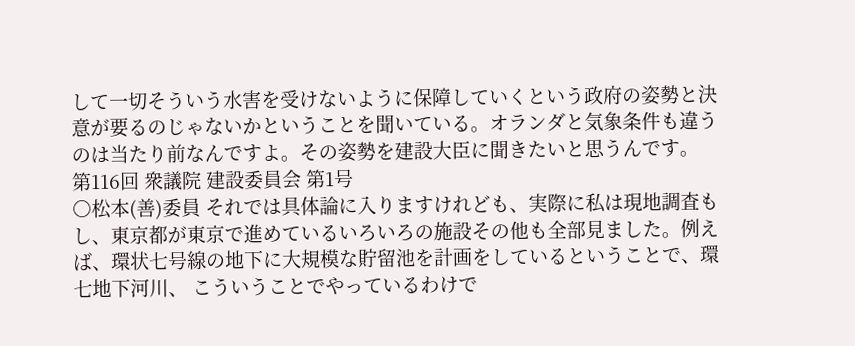して一切そういう水害を受けないように保障していくという政府の姿勢と決意が要るのじゃないかということを聞いている。オランダと気象条件も違うのは当たり前なんですよ。その姿勢を建設大臣に聞きたいと思うんです。
第116回 衆議院 建設委員会 第1号
○松本(善)委員 それでは具体論に入りますけれども、実際に私は現地調査もし、東京都が東京で進めているいろいろの施設その他も全部見ました。例えば、環状七号線の地下に大規模な貯留池を計画をしているということで、環七地下河川、 こういうことでやっているわけで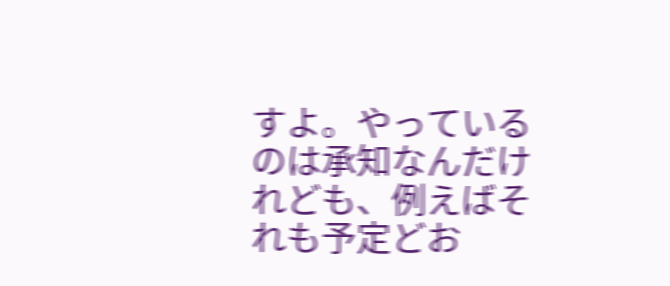すよ。やっているのは承知なんだけれども、例えばそれも予定どお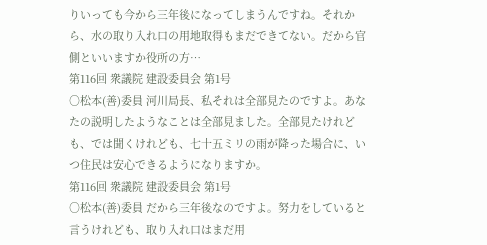りいっても今から三年後になってしまうんですね。それから、水の取り入れ口の用地取得もまだできてない。だから官側といいますか役所の方…
第116回 衆議院 建設委員会 第1号
○松本(善)委員 河川局長、私それは全部見たのですよ。あなたの説明したようなことは全部見ました。全部見たけれども、では聞くけれども、七十五ミリの雨が降った場合に、いつ住民は安心できるようになりますか。
第116回 衆議院 建設委員会 第1号
○松本(善)委員 だから三年後なのですよ。努力をしていると言うけれども、取り入れ口はまだ用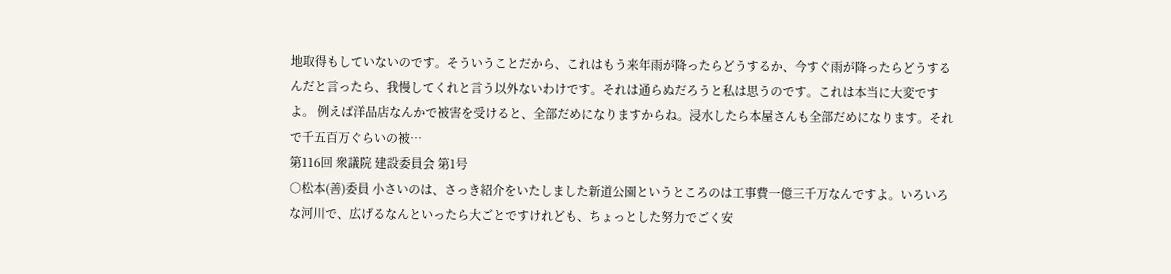地取得もしていないのです。そういうことだから、これはもう来年雨が降ったらどうするか、今すぐ雨が降ったらどうするんだと言ったら、我慢してくれと言う以外ないわけです。それは通らぬだろうと私は思うのです。これは本当に大変ですよ。 例えば洋品店なんかで被害を受けると、全部だめになりますからね。浸水したら本屋さんも全部だめになります。それで千五百万ぐらいの被…
第116回 衆議院 建設委員会 第1号
○松本(善)委員 小さいのは、さっき紹介をいたしました新道公園というところのは工事費一億三千万なんですよ。いろいろな河川で、広げるなんといったら大ごとですけれども、ちょっとした努力でごく安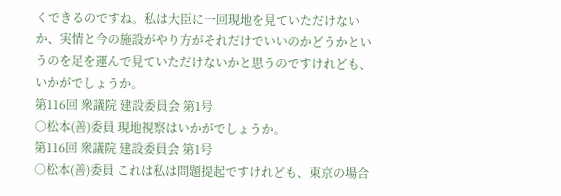くできるのですね。私は大臣に一回現地を見ていただけないか、実情と今の施設がやり方がそれだけでいいのかどうかというのを足を運んで見ていただけないかと思うのですけれども、いかがでしょうか。
第116回 衆議院 建設委員会 第1号
○松本(善)委員 現地視察はいかがでしょうか。
第116回 衆議院 建設委員会 第1号
○松本(善)委員 これは私は問題提起ですけれども、東京の場合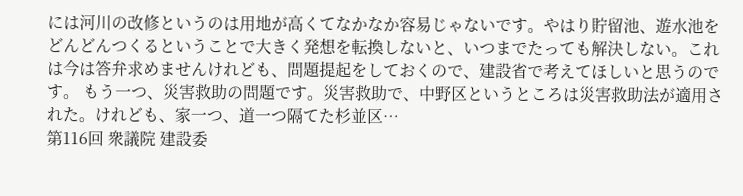には河川の改修というのは用地が高くてなかなか容易じゃないです。やはり貯留池、遊水池をどんどんつくるということで大きく発想を転換しないと、いつまでたっても解決しない。これは今は答弁求めませんけれども、問題提起をしておくので、建設省で考えてほしいと思うのです。 もう一つ、災害救助の問題です。災害救助で、中野区というところは災害救助法が適用された。けれども、家一つ、道一つ隔てた杉並区…
第116回 衆議院 建設委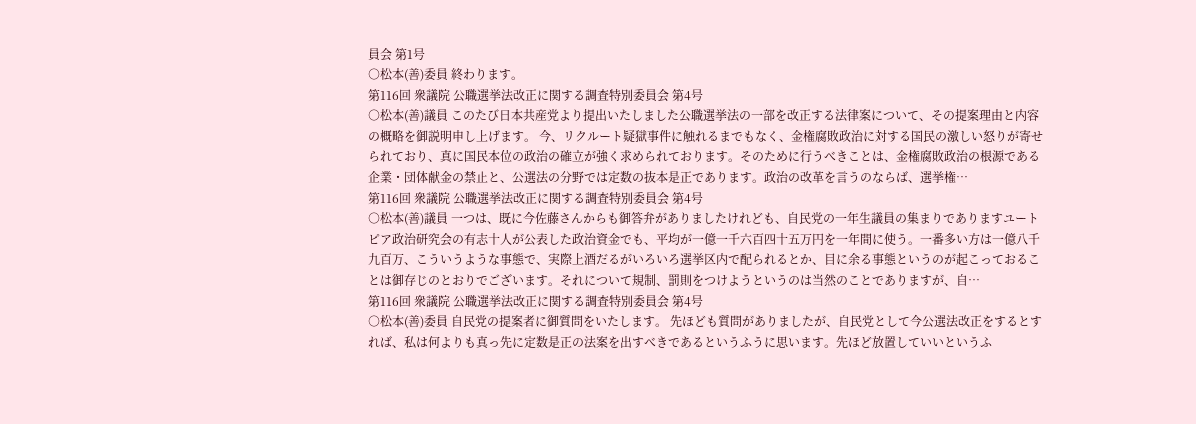員会 第1号
○松本(善)委員 終わります。
第116回 衆議院 公職選挙法改正に関する調査特別委員会 第4号
○松本(善)議員 このたび日本共産党より提出いたしました公職選挙法の一部を改正する法律案について、その提案理由と内容の概略を御説明申し上げます。 今、リクルート疑獄事件に触れるまでもなく、金権腐敗政治に対する国民の激しい怒りが寄せられており、真に国民本位の政治の確立が強く求められております。そのために行うべきことは、金権腐敗政治の根源である企業・団体献金の禁止と、公選法の分野では定数の抜本是正であります。政治の改革を言うのならば、選挙権…
第116回 衆議院 公職選挙法改正に関する調査特別委員会 第4号
○松本(善)議員 一つは、既に今佐藤さんからも御答弁がありましたけれども、自民党の一年生議員の集まりでありますユートピア政治研究会の有志十人が公表した政治資金でも、平均が一億一千六百四十五万円を一年間に使う。一番多い方は一億八千九百万、こういうような事態で、実際上酒だるがいろいろ選挙区内で配られるとか、目に余る事態というのが起こっておることは御存じのとおりでございます。それについて規制、罰則をつけようというのは当然のことでありますが、自…
第116回 衆議院 公職選挙法改正に関する調査特別委員会 第4号
○松本(善)委員 自民党の提案者に御質問をいたします。 先ほども質問がありましたが、自民党として今公選法改正をするとすれば、私は何よりも真っ先に定数是正の法案を出すべきであるというふうに思います。先ほど放置していいというふ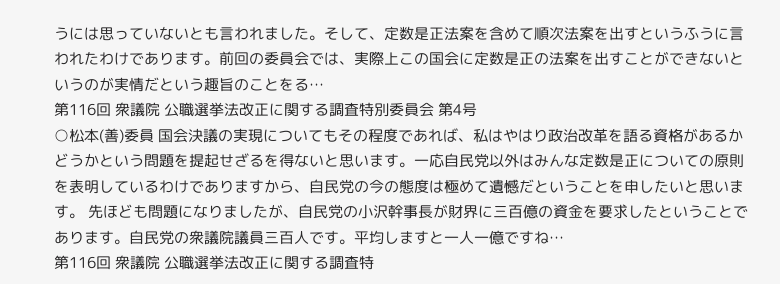うには思っていないとも言われました。そして、定数是正法案を含めて順次法案を出すというふうに言われたわけであります。前回の委員会では、実際上この国会に定数是正の法案を出すことができないというのが実情だという趣旨のことをる…
第116回 衆議院 公職選挙法改正に関する調査特別委員会 第4号
○松本(善)委員 国会決議の実現についてもその程度であれば、私はやはり政治改革を語る資格があるかどうかという問題を提起せざるを得ないと思います。一応自民党以外はみんな定数是正についての原則を表明しているわけでありますから、自民党の今の態度は極めて遺憾だということを申したいと思います。 先ほども問題になりましたが、自民党の小沢幹事長が財界に三百億の資金を要求したということであります。自民党の衆議院議員三百人です。平均しますと一人一億ですね…
第116回 衆議院 公職選挙法改正に関する調査特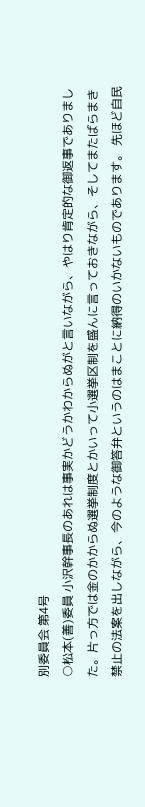別委員会 第4号
○松本(善)委員 小沢幹事長のあれは事実かどうかわからぬがと言いながら、やはり肯定的な御返事でありました。片っ方では金のかからぬ選挙制度とかいって小選挙区制を盛んに言っておきながら、そしてまたばらまき禁止の法案を出しながら、今のような御答弁というのはまことに納得のいかないものであります。 先ほど自民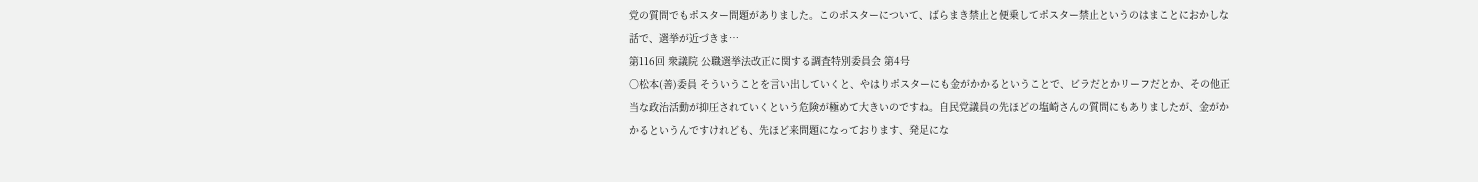党の質問でもポスター問題がありました。このポスターについて、ばらまき禁止と便乗してポスター禁止というのはまことにおかしな話で、選挙が近づきま…
第116回 衆議院 公職選挙法改正に関する調査特別委員会 第4号
○松本(善)委員 そういうことを言い出していくと、やはりポスターにも金がかかるということで、ビラだとかリーフだとか、その他正当な政治活動が抑圧されていくという危険が極めて大きいのですね。自民党議員の先ほどの塩崎さんの質問にもありましたが、金がかかるというんですけれども、先ほど来問題になっております、発足にな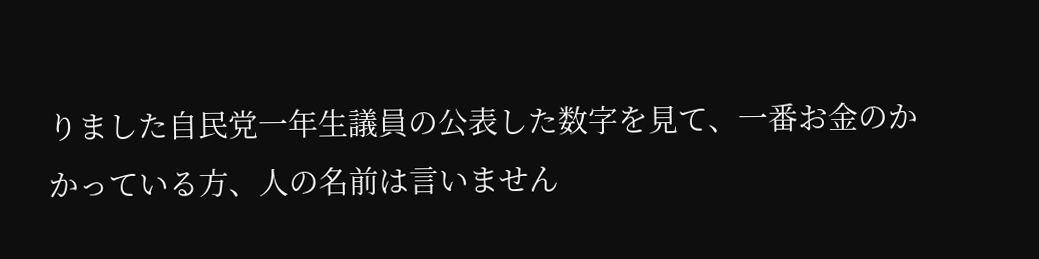りました自民党一年生議員の公表した数字を見て、一番お金のかかっている方、人の名前は言いません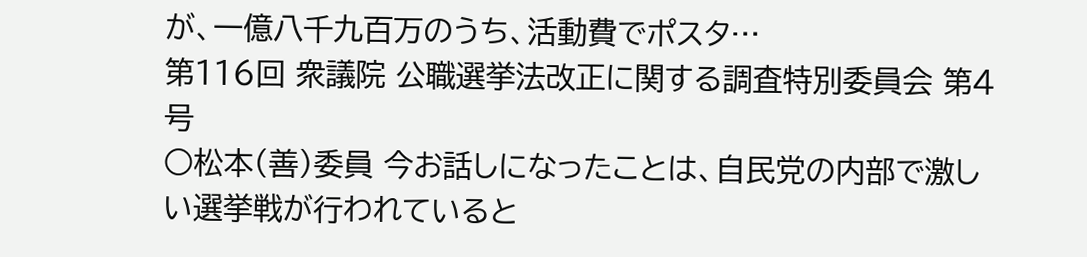が、一億八千九百万のうち、活動費でポスタ…
第116回 衆議院 公職選挙法改正に関する調査特別委員会 第4号
○松本(善)委員 今お話しになったことは、自民党の内部で激しい選挙戦が行われていると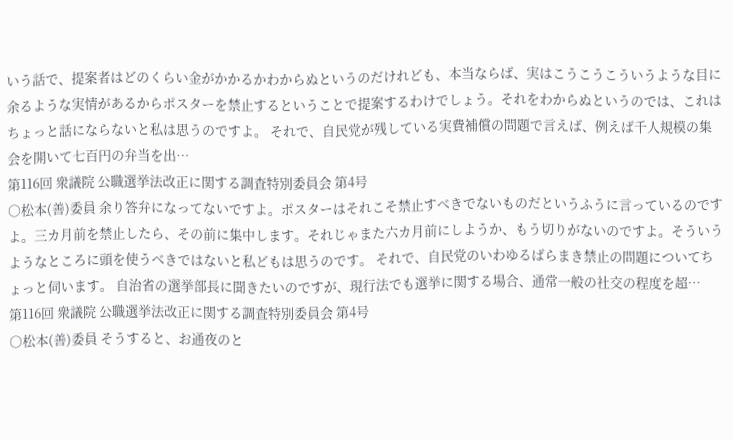いう話で、提案者はどのくらい金がかかるかわからぬというのだけれども、本当ならば、実はこうこうこういうような目に余るような実情があるからポスターを禁止するということで提案するわけでしょう。それをわからぬというのでは、これはちょっと話にならないと私は思うのですよ。 それで、自民党が残している実費補償の問題で言えば、例えば千人規模の集会を開いて七百円の弁当を出…
第116回 衆議院 公職選挙法改正に関する調査特別委員会 第4号
○松本(善)委員 余り答弁になってないですよ。ポスターはそれこそ禁止すべきでないものだというふうに言っているのですよ。三カ月前を禁止したら、その前に集中します。それじゃまた六カ月前にしようか、もう切りがないのですよ。そういうようなところに頭を使うべきではないと私どもは思うのです。 それで、自民党のいわゆるばらまき禁止の問題についてちょっと伺います。 自治省の選挙部長に聞きたいのですが、現行法でも選挙に関する場合、通常一般の社交の程度を超…
第116回 衆議院 公職選挙法改正に関する調査特別委員会 第4号
○松本(善)委員 そうすると、お通夜のと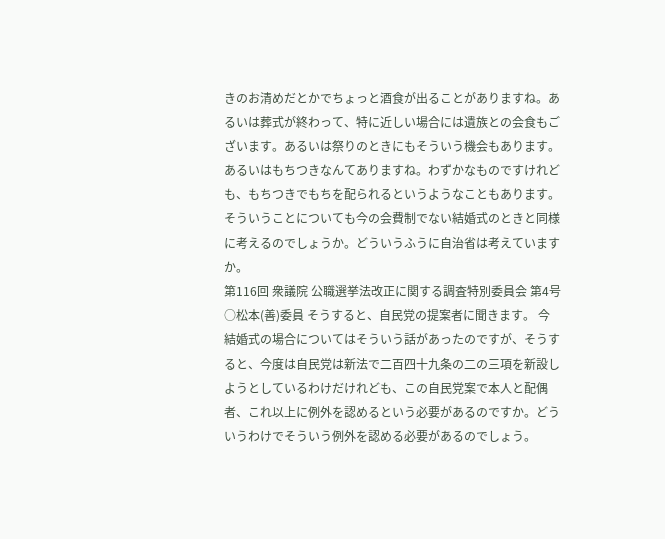きのお清めだとかでちょっと酒食が出ることがありますね。あるいは葬式が終わって、特に近しい場合には遺族との会食もございます。あるいは祭りのときにもそういう機会もあります。あるいはもちつきなんてありますね。わずかなものですけれども、もちつきでもちを配られるというようなこともあります。そういうことについても今の会費制でない結婚式のときと同様に考えるのでしょうか。どういうふうに自治省は考えていますか。
第116回 衆議院 公職選挙法改正に関する調査特別委員会 第4号
○松本(善)委員 そうすると、自民党の提案者に聞きます。 今結婚式の場合についてはそういう話があったのですが、そうすると、今度は自民党は新法で二百四十九条の二の三項を新設しようとしているわけだけれども、この自民党案で本人と配偶者、これ以上に例外を認めるという必要があるのですか。どういうわけでそういう例外を認める必要があるのでしょう。